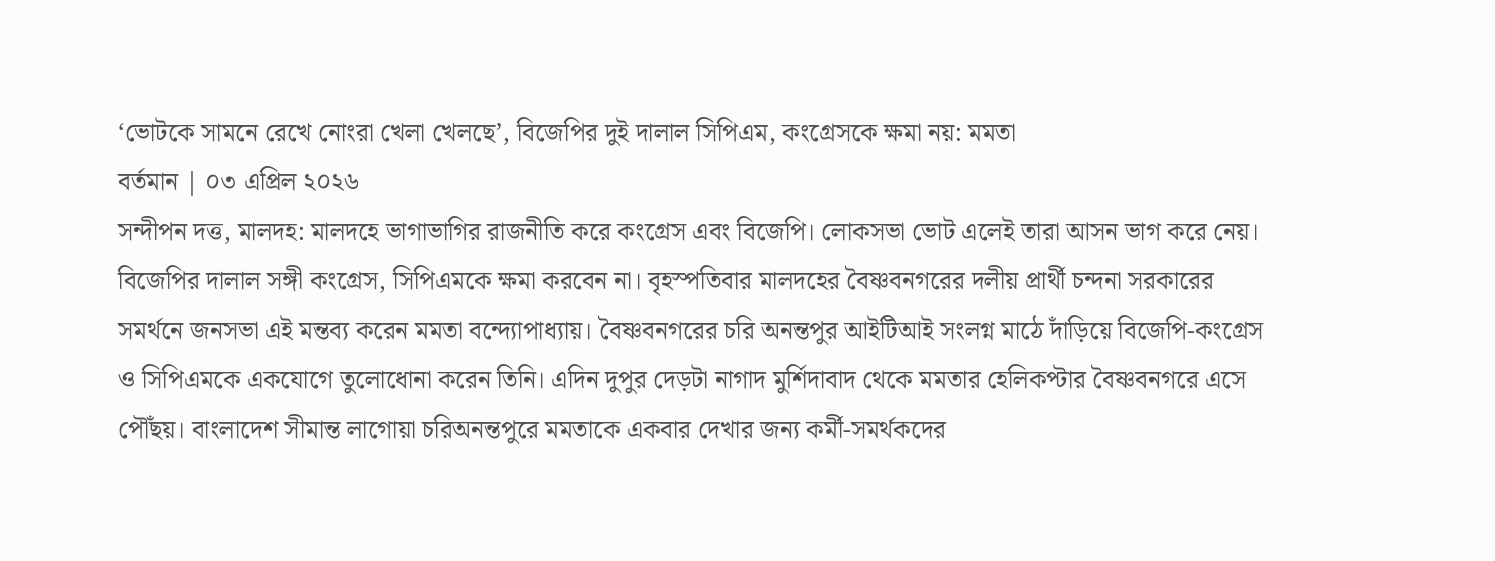‘ভোটকে সামনে রেখে নোংরা খেলা খেলছে’, বিজেপির দুই দালাল সিপিএম, কংগ্রেসকে ক্ষমা নয়: মমতা
বর্তমান | ০৩ এপ্রিল ২০২৬
সন্দীপন দত্ত, মালদহ: মালদহে ভাগাভাগির রাজনীতি করে কংগ্রেস এবং বিজেপি। লোকসভা ভোট এলেই তারা আসন ভাগ করে নেয়। বিজেপির দালাল সঙ্গী কংগ্রেস, সিপিএমকে ক্ষমা করবেন না। বৃহস্পতিবার মালদহের বৈষ্ণবনগরের দলীয় প্রার্থী চন্দনা সরকারের সমর্থনে জনসভা এই মন্তব্য করেন মমতা বন্দ্যোপাধ্যায়। বৈষ্ণবনগরের চরি অনন্তপুর আইটিআই সংলগ্ন মাঠে দাঁড়িয়ে বিজেপি-কংগ্রেস ও সিপিএমকে একযোগে তুলোধোনা করেন তিনি। এদিন দুপুর দেড়টা নাগাদ মুর্শিদাবাদ থেকে মমতার হেলিকপ্টার বৈষ্ণবনগরে এসে পৌঁছয়। বাংলাদেশ সীমান্ত লাগোয়া চরিঅনন্তপুরে মমতাকে একবার দেখার জন্য কর্মী-সমর্থকদের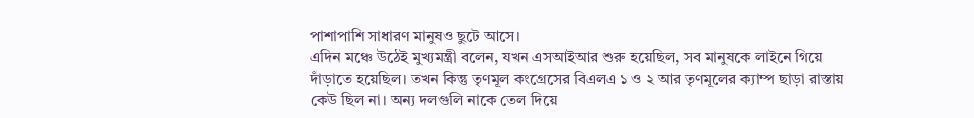পাশাপাশি সাধারণ মানুষও ছুটে আসে।
এদিন মঞ্চে উঠেই মুখ্যমন্ত্রী বলেন, যখন এসআইআর শুরু হয়েছিল, সব মানুষকে লাইনে গিয়ে দাঁড়াতে হয়েছিল। তখন কিন্তু তৃণমূল কংগ্রেসের বিএলএ ১ ও ২ আর তৃণমূলের ক্যাম্প ছাড়া রাস্তায় কেউ ছিল না। অন্য দলগুলি নাকে তেল দিয়ে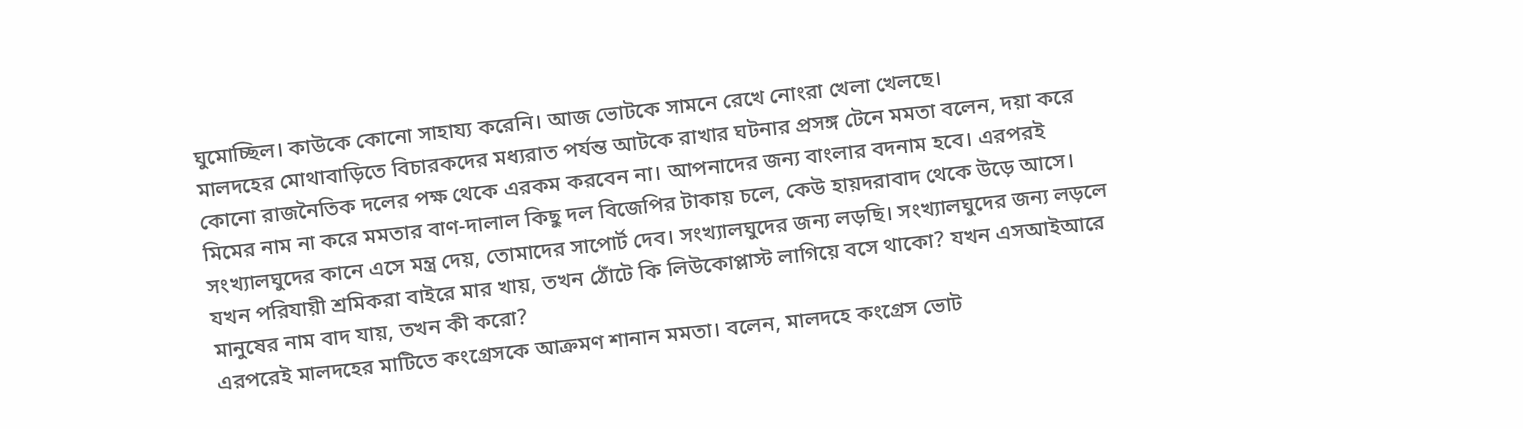ঘুমোচ্ছিল। কাউকে কোনো সাহায্য করেনি। আজ ভোটকে সামনে রেখে নোংরা খেলা খেলছে।
মালদহের মোথাবাড়িতে বিচারকদের মধ্যরাত পর্যন্ত আটকে রাখার ঘটনার প্রসঙ্গ টেনে মমতা বলেন, দয়া করে কোনো রাজনৈতিক দলের পক্ষ থেকে এরকম করবেন না। আপনাদের জন্য বাংলার বদনাম হবে। এরপরই মিমের নাম না করে মমতার বাণ-দালাল কিছু দল বিজেপির টাকায় চলে, কেউ হায়দরাবাদ থেকে উড়ে আসে। সংখ্যালঘুদের কানে এসে মন্ত্র দেয়, তোমাদের সাপোর্ট দেব। সংখ্যালঘুদের জন্য লড়ছি। সংখ্যালঘুদের জন্য লড়লে যখন পরিযায়ী শ্রমিকরা বাইরে মার খায়, তখন ঠোঁটে কি লিউকোপ্লাস্ট লাগিয়ে বসে থাকো? যখন এসআইআরে মানুষের নাম বাদ যায়, তখন কী করো?
এরপরেই মালদহের মাটিতে কংগ্রেসকে আক্রমণ শানান মমতা। বলেন, মালদহে কংগ্রেস ভোট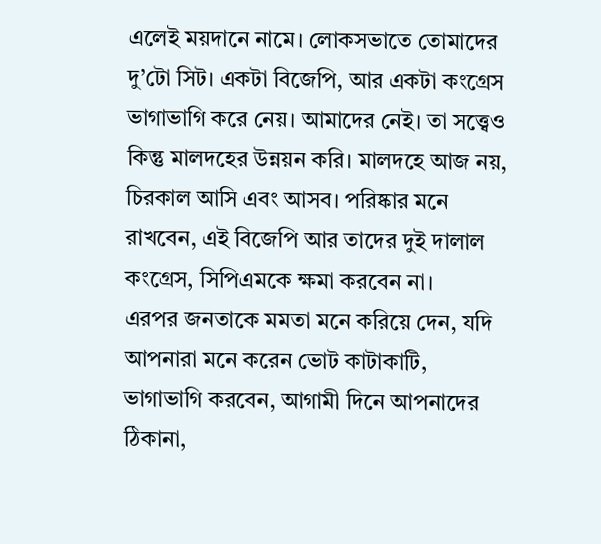এলেই ময়দানে নামে। লোকসভাতে তোমাদের দু’টো সিট। একটা বিজেপি, আর একটা কংগ্রেস ভাগাভাগি করে নেয়। আমাদের নেই। তা সত্ত্বেও কিন্তু মালদহের উন্নয়ন করি। মালদহে আজ নয়, চিরকাল আসি এবং আসব। পরিষ্কার মনে রাখবেন, এই বিজেপি আর তাদের দুই দালাল কংগ্রেস, সিপিএমকে ক্ষমা করবেন না।
এরপর জনতাকে মমতা মনে করিয়ে দেন, যদি আপনারা মনে করেন ভোট কাটাকাটি, ভাগাভাগি করবেন, আগামী দিনে আপনাদের ঠিকানা,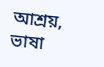আশ্রয়, ভাষা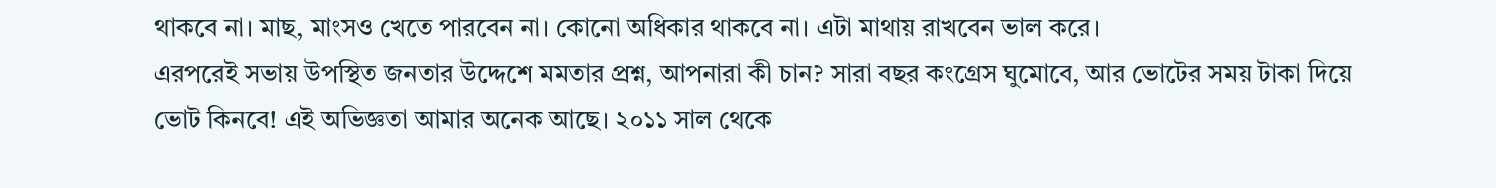থাকবে না। মাছ, মাংসও খেতে পারবেন না। কোনো অধিকার থাকবে না। এটা মাথায় রাখবেন ভাল করে।
এরপরেই সভায় উপস্থিত জনতার উদ্দেশে মমতার প্রশ্ন, আপনারা কী চান? সারা বছর কংগ্রেস ঘুমোবে, আর ভোটের সময় টাকা দিয়ে ভোট কিনবে! এই অভিজ্ঞতা আমার অনেক আছে। ২০১১ সাল থেকে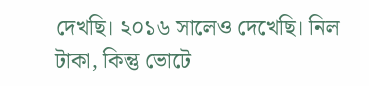দেখছি। ২০১৬ সালেও দেখেছি। নিল টাকা, কিন্তু ভোটে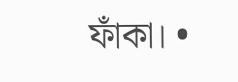ফাঁকা। •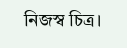নিজস্ব চিত্র।